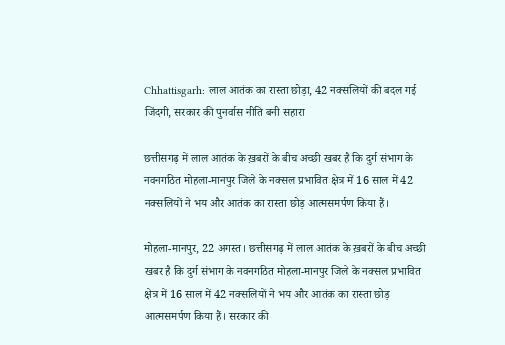Chhattisgarh: लाल आतंक का रास्ता छोड़ा, 42 नक्सलियों की बदल गई जिंदगी, सरकार की पुनर्वास नीति बनी सहारा

छत्तीसगढ़ में लाल आतंक के ख़बरों के बीच अच्छी खबर है कि दुर्ग संभाग के नवनगठित मोहला-मानपुर जिले के नक्सल प्रभावित क्षेत्र में 16 साल में 42 नक्सलियों ने भय और आतंक का रास्ता छोड़ आत्मसमर्पण किया हैं।

मोहला-मानपुर, 22 अगस्त। छत्तीसगढ़ में लाल आतंक के ख़बरों के बीच अच्छी खबर है कि दुर्ग संभाग के नवनगठित मोहला-मानपुर जिले के नक्सल प्रभावित क्षेत्र में 16 साल में 42 नक्सलियों ने भय और आतंक का रास्ता छोड़ आत्मसमर्पण किया हैं। सरकार की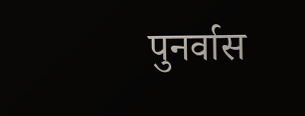पुनर्वास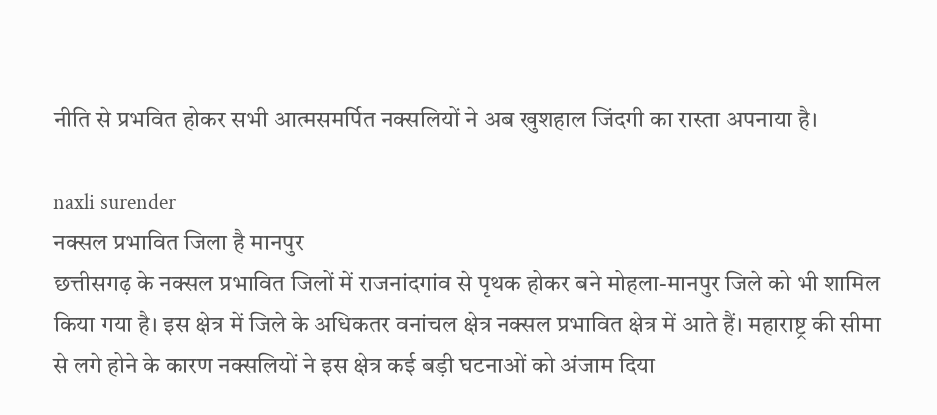नीति से प्रभवित होकर सभी आत्मसमर्पित नक्सलियों ने अब खुशहाल जिंदगी का रास्ता अपनाया है।

naxli surender
नक्सल प्रभावित जिला है मानपुर
छत्तीसगढ़ के नक्सल प्रभावित जिलों में राजनांदगांव से पृथक होकर बने मोहला-मानपुर जिले को भी शामिल किया गया है। इस क्षेत्र में जिले के अधिकतर वनांचल क्षेत्र नक्सल प्रभावित क्षेत्र में आते हैं। महाराष्ट्र की सीमा से लगे होने के कारण नक्सलियों ने इस क्षेत्र कई बड़ी घटनाओं को अंजाम दिया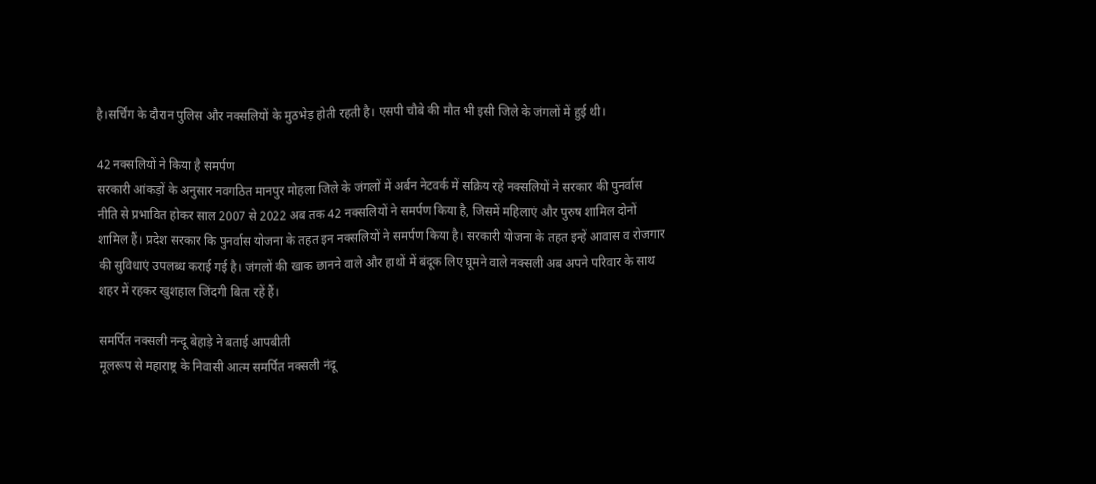है।सर्चिंग के दौरान पुलिस और नक्सलियों के मुठभेड़ होती रहती है। एसपी चौबे की मौत भी इसी जिले के जंगलों में हुई थी।

42 नक्सलियों ने किया है समर्पण
सरकारी आंकड़ों के अनुसार नवगठित मानपुर मोहला जिले के जंगलों में अर्बन नेटवर्क में सक्रिय रहे नक्सलियों ने सरकार की पुनर्वास नीति से प्रभावित होकर साल 2007 से 2022 अब तक 42 नक्सलियों ने समर्पण किया है, जिसमें महिलाएं और पुरुष शामिल दोनों शामिल हैं। प्रदेश सरकार कि पुनर्वास योजना के तहत इन नक्सलियों ने समर्पण किया है। सरकारी योजना के तहत इन्हें आवास व रोजगार की सुविधाएं उपलब्ध कराई गई है। जंगलों की खाक छानने वाले और हाथों में बंदूक लिए घूमने वाले नक्सली अब अपने परिवार के साथ शहर में रहकर खुशहाल जिंदगी बिता रहें हैं।

समर्पित नक्सली नन्दू बेहाड़े ने बताई आपबीती
मूलरूप से महाराष्ट्र के निवासी आत्म समर्पित नक्सली नंदू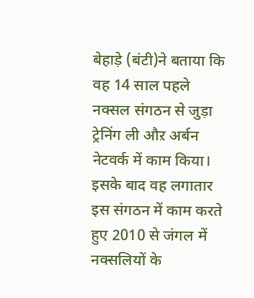बेहाड़े (बंटी)ने बताया कि वह 14 साल पहले नक्सल संगठन से जुड़ा ट्रेनिंग ली औऱ अर्बन नेटवर्क में काम किया। इसके बाद वह लगातार इस संगठन में काम करते हुए 2010 से जंगल में नक्सलियों के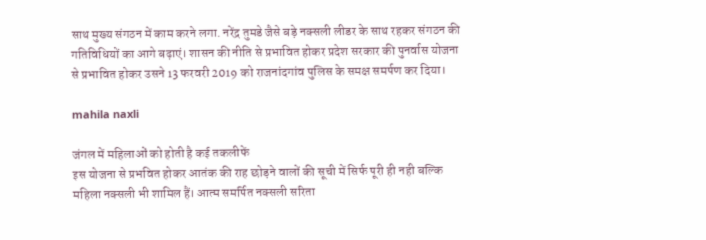साथ मुख्य संगठन में काम करने लगा. नरेंद्र तुमडे जैसे बड़े नक्सली लीडर के साथ रहकर संगठन की गतिविधियों का आगे बढ़ाएं। शासन की नीति से प्रभावित होकर प्रदेश सरकार की पुनर्वास योजना से प्रभावित होकर उसने 13 फरवरी 2019 को राजनांदगांव पुलिस के समक्ष समर्पण कर दिया।

mahila naxli

जंगल में महिलाओं को होती है कई तकलीफें
इस योजना से प्रभवित होकर आतंक की राह छोड़ने वालों की सूची में सिर्फ पूरी ही नही बल्कि महिला नक्सली भी शामिल हैं। आत्म समर्पित नक्सली सरिता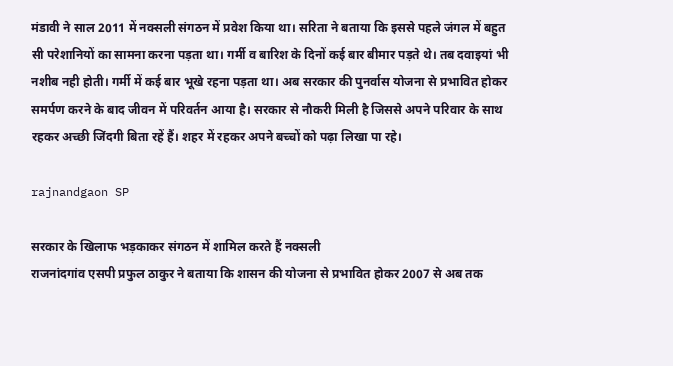मंडावी ने साल 2011 में नक्सली संगठन में प्रवेश किया था। सरिता ने बताया कि इससे पहले जंगल में बहुत सी परेशानियों का सामना करना पड़ता था। गर्मी व बारिश के दिनों कई बार बीमार पड़ते थे। तब दवाइयां भी नशीब नही होती। गर्मी में कई बार भूखे रहना पड़ता था। अब सरकार की पुनर्वास योजना से प्रभावित होकर समर्पण करने के बाद जीवन में परिवर्तन आया है। सरकार से नौकरी मिली है जिससे अपने परिवार के साथ रहकर अच्छी जिंदगी बिता रहें हैं। शहर में रहकर अपने बच्चों को पढ़ा लिखा पा रहे।

rajnandgaon SP

सरकार के खिलाफ भड़काकर संगठन में शामिल करते हैं नक्सली
राजनांदगांव एसपी प्रफुल ठाकुर ने बताया कि शासन की योजना से प्रभावित होकर 2007 से अब तक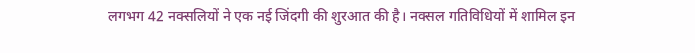लगभग 42 नक्सलियों ने एक नई जिंदगी की शुरआत की है। नक्सल गतिविधियों में शामिल इन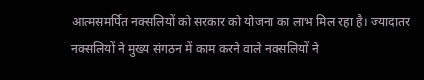आत्मसमर्पित नक्सलियों को सरकार को योजना का लाभ मिल रहा है। ज्यादातर नक्सलियों ने मुख्य संगठन में काम करने वाले नक्सलियों ने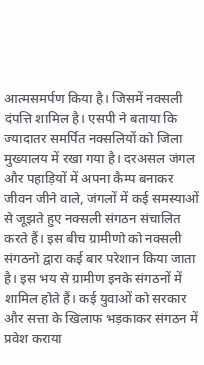आत्मसमर्पण किया है। जिसमें नक्सली दंपत्ति शामिल है। एसपी ने बताया कि ज्यादातर समर्पित नक्सलियों को जिला मुख्यालय में रखा गया है। दरअसल जंगल और पहाड़ियों में अपना कैम्प बनाकर जीवन जीने वाले, जंगलों में कई समस्याओं से जूझते हुए नक्सली संगठन संचालित करते हैं। इस बीच ग्रामीणो को नक्सली संगठनो द्वारा कई बार परेशान किया जाता है। इस भय से ग्रामीण इनके संगठनों में शामिल होते हैं। कई युवाओं को सरकार और सत्ता के खिलाफ भड़काकर संगठन में प्रवेश कराया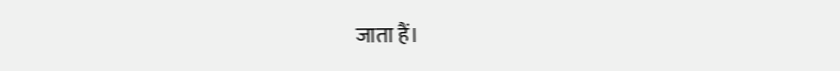जाता हैं।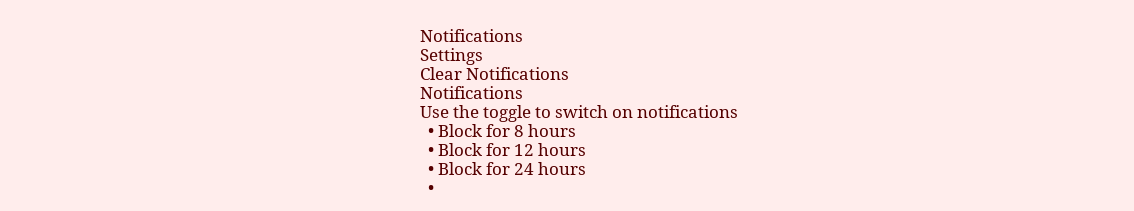Notifications
Settings
Clear Notifications
Notifications
Use the toggle to switch on notifications
  • Block for 8 hours
  • Block for 12 hours
  • Block for 24 hours
  •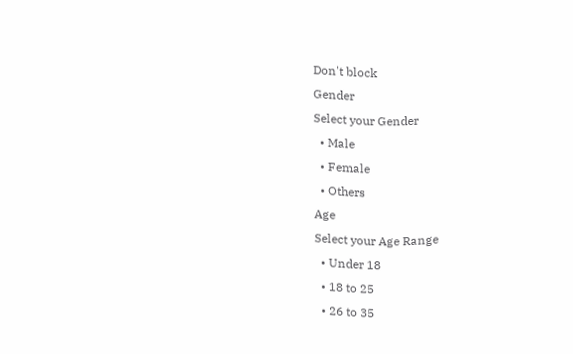Don't block
Gender
Select your Gender
  • Male
  • Female
  • Others
Age
Select your Age Range
  • Under 18
  • 18 to 25
  • 26 to 35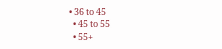• 36 to 45
  • 45 to 55
  • 55+